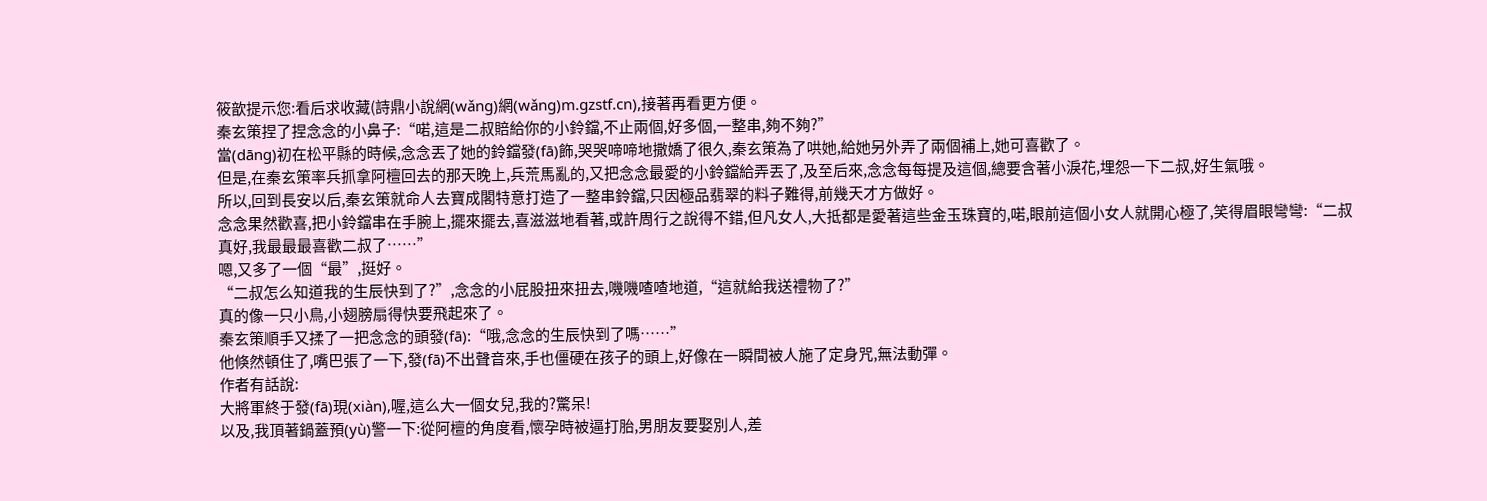筱歆提示您:看后求收藏(詩鼎小說網(wǎng)網(wǎng)m.gzstf.cn),接著再看更方便。
秦玄策捏了捏念念的小鼻子:“喏,這是二叔賠給你的小鈴鐺,不止兩個,好多個,一整串,夠不夠?”
當(dāng)初在松平縣的時候,念念丟了她的鈴鐺發(fā)飾,哭哭啼啼地撒嬌了很久,秦玄策為了哄她,給她另外弄了兩個補上,她可喜歡了。
但是,在秦玄策率兵抓拿阿檀回去的那天晚上,兵荒馬亂的,又把念念最愛的小鈴鐺給弄丟了,及至后來,念念每每提及這個,總要含著小淚花,埋怨一下二叔,好生氣哦。
所以,回到長安以后,秦玄策就命人去寶成閣特意打造了一整串鈴鐺,只因極品翡翠的料子難得,前幾天才方做好。
念念果然歡喜,把小鈴鐺串在手腕上,擺來擺去,喜滋滋地看著,或許周行之說得不錯,但凡女人,大抵都是愛著這些金玉珠寶的,喏,眼前這個小女人就開心極了,笑得眉眼彎彎:“二叔真好,我最最最喜歡二叔了……”
嗯,又多了一個“最”,挺好。
“二叔怎么知道我的生辰快到了?”,念念的小屁股扭來扭去,嘰嘰喳喳地道,“這就給我送禮物了?”
真的像一只小鳥,小翅膀扇得快要飛起來了。
秦玄策順手又揉了一把念念的頭發(fā):“哦,念念的生辰快到了嗎……”
他倏然頓住了,嘴巴張了一下,發(fā)不出聲音來,手也僵硬在孩子的頭上,好像在一瞬間被人施了定身咒,無法動彈。
作者有話說:
大將軍終于發(fā)現(xiàn),喔,這么大一個女兒,我的?驚呆!
以及,我頂著鍋蓋預(yù)警一下:從阿檀的角度看,懷孕時被逼打胎,男朋友要娶別人,差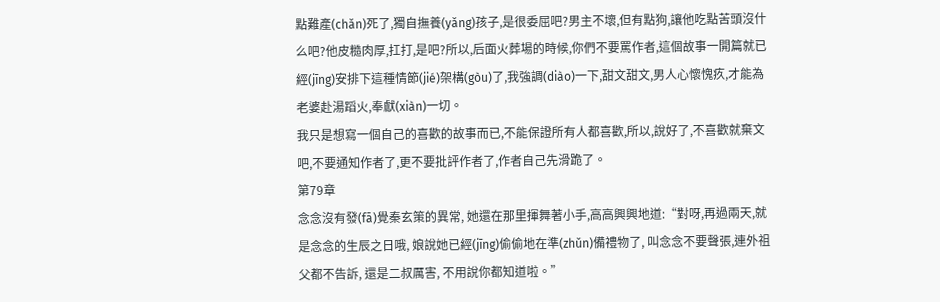點難產(chǎn)死了,獨自撫養(yǎng)孩子,是很委屈吧?男主不壞,但有點狗,讓他吃點苦頭沒什么吧?他皮糙肉厚,扛打,是吧?所以,后面火葬場的時候,你們不要罵作者,這個故事一開篇就已經(jīng)安排下這種情節(jié)架構(gòu)了,我強調(diào)一下,甜文甜文,男人心懷愧疚,才能為老婆赴湯蹈火,奉獻(xiàn)一切。
我只是想寫一個自己的喜歡的故事而已,不能保證所有人都喜歡,所以,說好了,不喜歡就棄文吧,不要通知作者了,更不要批評作者了,作者自己先滑跪了。
第79章
念念沒有發(fā)覺秦玄策的異常, 她還在那里揮舞著小手,高高興興地道:“對呀,再過兩天,就是念念的生辰之日哦, 娘說她已經(jīng)偷偷地在準(zhǔn)備禮物了, 叫念念不要聲張,連外祖父都不告訴, 還是二叔厲害, 不用說你都知道啦。”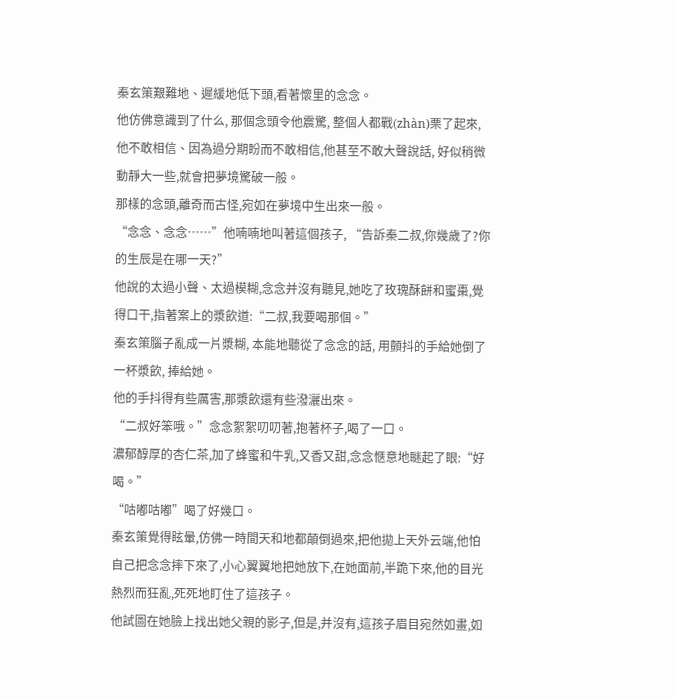秦玄策艱難地、遲緩地低下頭,看著懷里的念念。
他仿佛意識到了什么, 那個念頭令他震驚, 整個人都戰(zhàn)栗了起來, 他不敢相信、因為過分期盼而不敢相信,他甚至不敢大聲說話, 好似稍微動靜大一些,就會把夢境驚破一般。
那樣的念頭,離奇而古怪,宛如在夢境中生出來一般。
“念念、念念……”他喃喃地叫著這個孩子, “告訴秦二叔,你幾歲了?你的生辰是在哪一天?”
他說的太過小聲、太過模糊,念念并沒有聽見,她吃了玫瑰酥餅和蜜棗,覺得口干,指著案上的漿飲道:“二叔,我要喝那個。”
秦玄策腦子亂成一片漿糊, 本能地聽從了念念的話, 用顫抖的手給她倒了一杯漿飲, 捧給她。
他的手抖得有些厲害,那漿飲還有些潑灑出來。
“二叔好笨哦。”念念絮絮叨叨著,抱著杯子,喝了一口。
濃郁醇厚的杏仁茶,加了蜂蜜和牛乳,又香又甜,念念愜意地瞇起了眼:“好喝。”
“咕嘟咕嘟”喝了好幾口。
秦玄策覺得眩暈,仿佛一時間天和地都顛倒過來,把他拋上天外云端,他怕自己把念念摔下來了,小心翼翼地把她放下,在她面前,半跪下來,他的目光熱烈而狂亂,死死地盯住了這孩子。
他試圖在她臉上找出她父親的影子,但是,并沒有,這孩子眉目宛然如畫,如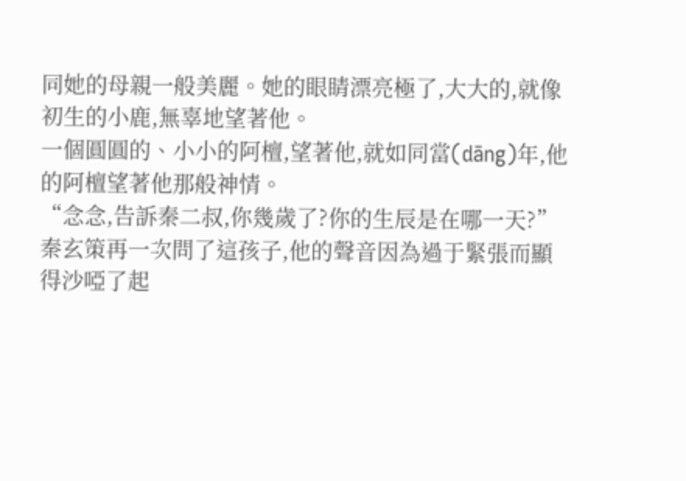同她的母親一般美麗。她的眼睛漂亮極了,大大的,就像初生的小鹿,無辜地望著他。
一個圓圓的、小小的阿檀,望著他,就如同當(dāng)年,他的阿檀望著他那般神情。
“念念,告訴秦二叔,你幾歲了?你的生辰是在哪一天?”秦玄策再一次問了這孩子,他的聲音因為過于緊張而顯得沙啞了起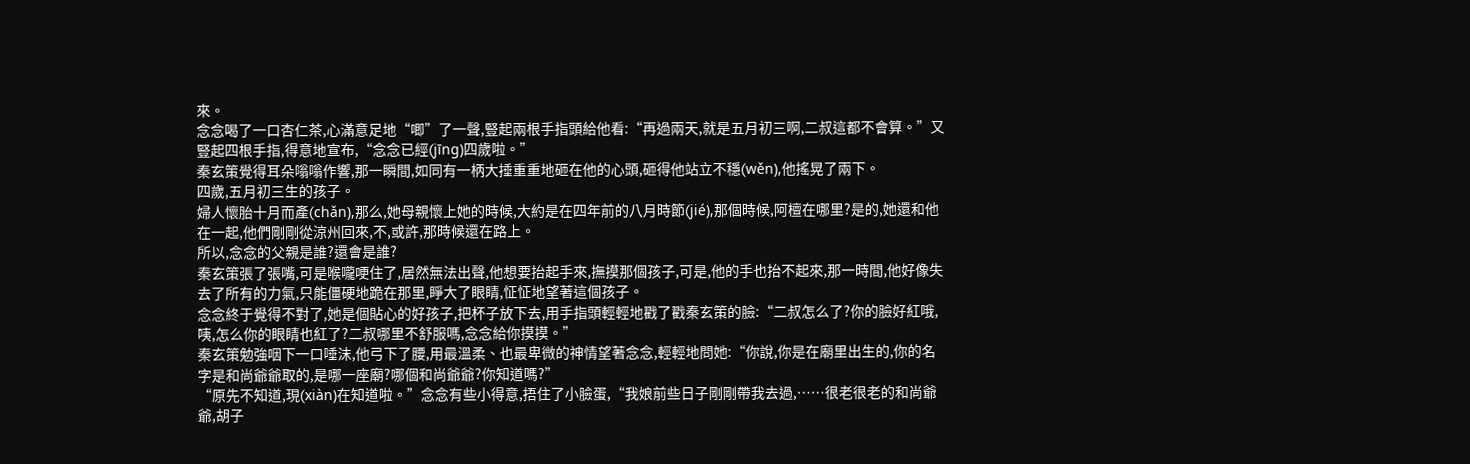來。
念念喝了一口杏仁茶,心滿意足地“唧”了一聲,豎起兩根手指頭給他看:“再過兩天,就是五月初三啊,二叔這都不會算。”又豎起四根手指,得意地宣布,“念念已經(jīng)四歲啦。”
秦玄策覺得耳朵嗡嗡作響,那一瞬間,如同有一柄大捶重重地砸在他的心頭,砸得他站立不穩(wěn),他搖晃了兩下。
四歲,五月初三生的孩子。
婦人懷胎十月而產(chǎn),那么,她母親懷上她的時候,大約是在四年前的八月時節(jié),那個時候,阿檀在哪里?是的,她還和他在一起,他們剛剛從涼州回來,不,或許,那時候還在路上。
所以,念念的父親是誰?還會是誰?
秦玄策張了張嘴,可是喉嚨哽住了,居然無法出聲,他想要抬起手來,撫摸那個孩子,可是,他的手也抬不起來,那一時間,他好像失去了所有的力氣,只能僵硬地跪在那里,睜大了眼睛,怔怔地望著這個孩子。
念念終于覺得不對了,她是個貼心的好孩子,把杯子放下去,用手指頭輕輕地戳了戳秦玄策的臉:“二叔怎么了?你的臉好紅哦,咦,怎么你的眼睛也紅了?二叔哪里不舒服嗎,念念給你摸摸。”
秦玄策勉強咽下一口唾沫,他弓下了腰,用最溫柔、也最卑微的神情望著念念,輕輕地問她:“你說,你是在廟里出生的,你的名字是和尚爺爺取的,是哪一座廟?哪個和尚爺爺?你知道嗎?”
“原先不知道,現(xiàn)在知道啦。”念念有些小得意,捂住了小臉蛋,“我娘前些日子剛剛帶我去過,……很老很老的和尚爺爺,胡子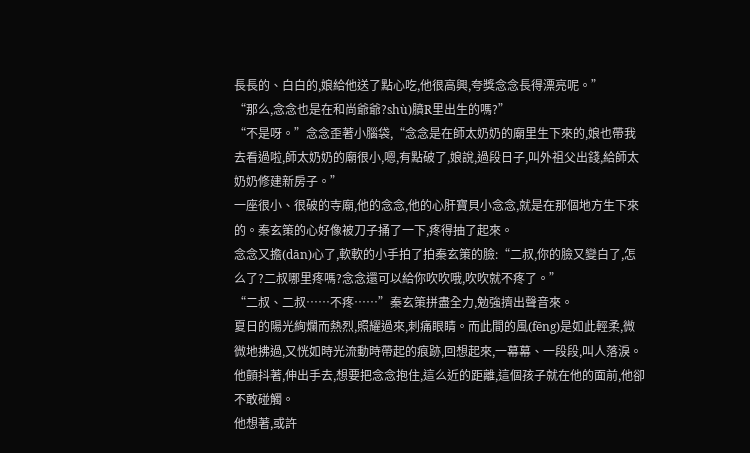長長的、白白的,娘給他送了點心吃,他很高興,夸獎念念長得漂亮呢。”
“那么,念念也是在和尚爺爺?shù)膹R里出生的嗎?”
“不是呀。”念念歪著小腦袋,“念念是在師太奶奶的廟里生下來的,娘也帶我去看過啦,師太奶奶的廟很小,嗯,有點破了,娘說,過段日子,叫外祖父出錢,給師太奶奶修建新房子。”
一座很小、很破的寺廟,他的念念,他的心肝寶貝小念念,就是在那個地方生下來的。秦玄策的心好像被刀子捅了一下,疼得抽了起來。
念念又擔(dān)心了,軟軟的小手拍了拍秦玄策的臉:“二叔,你的臉又變白了,怎么了?二叔哪里疼嗎?念念還可以給你吹吹哦,吹吹就不疼了。”
“二叔、二叔……不疼……”秦玄策拼盡全力,勉強擠出聲音來。
夏日的陽光絢爛而熱烈,照耀過來,刺痛眼睛。而此間的風(fēng)是如此輕柔,微微地拂過,又恍如時光流動時帶起的痕跡,回想起來,一幕幕、一段段,叫人落淚。
他顫抖著,伸出手去,想要把念念抱住,這么近的距離,這個孩子就在他的面前,他卻不敢碰觸。
他想著,或許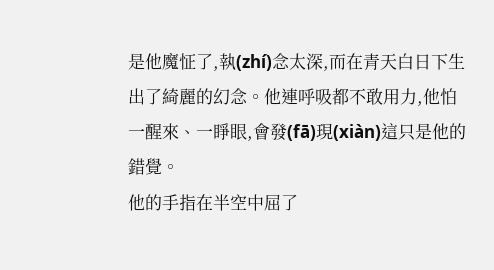是他魔怔了,執(zhí)念太深,而在青天白日下生出了綺麗的幻念。他連呼吸都不敢用力,他怕一醒來、一睜眼,會發(fā)現(xiàn)這只是他的錯覺。
他的手指在半空中屈了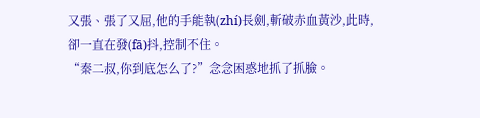又張、張了又屈,他的手能執(zhí)長劍,斬破赤血黃沙,此時,卻一直在發(fā)抖,控制不住。
“秦二叔,你到底怎么了?”念念困惑地抓了抓臉。